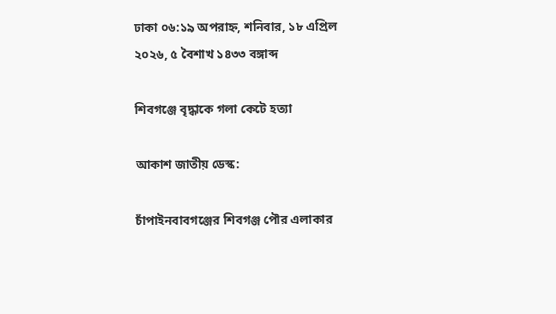ঢাকা ০৬:১৯ অপরাহ্ন, শনিবার, ১৮ এপ্রিল ২০২৬, ৫ বৈশাখ ১৪৩৩ বঙ্গাব্দ

শিবগঞ্জে বৃদ্ধাকে গলা কেটে হত্যা

আকাশ জাতীয় ডেস্ক:

চাঁপাইনবাবগঞ্জের শিবগঞ্জ পৌর এলাকার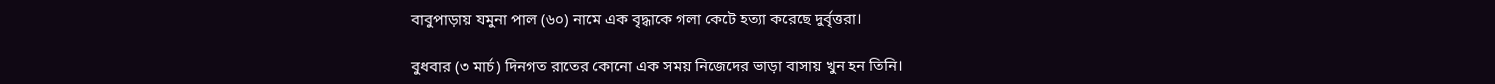বাবুপাড়ায় যমুনা পাল (৬০) নামে এক বৃদ্ধাকে গলা কেটে হত্যা করেছে দুর্বৃত্তরা।

বুধবার (৩ মার্চ) দিনগত রাতের কোনো এক সময় নিজেদের ভাড়া বাসায় খুন হন তিনি।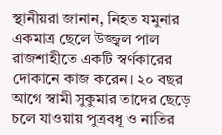স্থানীয়রা জানান, নিহত যমুনার একমাত্র ছেলে উজ্জ্বল পাল রাজশাহীতে একটি স্বর্ণকারের দোকানে কাজ করেন। ২০ বছর আগে স্বামী সুকুমার তাদের ছেড়ে চলে যাওয়ায় পুত্রবধূ ও নাতির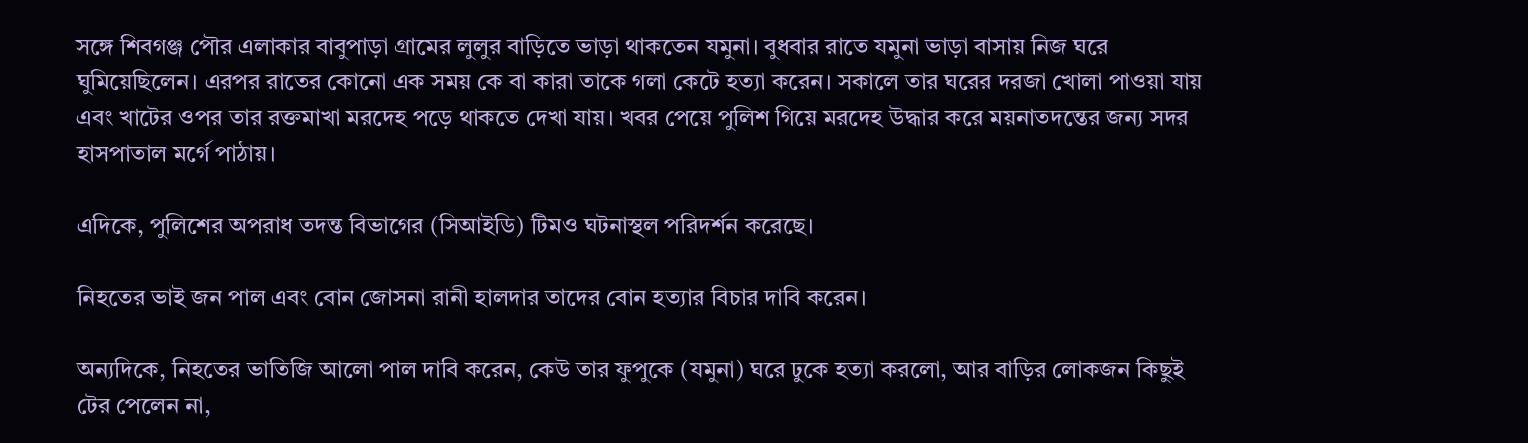সঙ্গে শিবগঞ্জ পৌর এলাকার বাবুপাড়া গ্রামের লুলুর বাড়িতে ভাড়া থাকতেন যমুনা। বুধবার রাতে যমুনা ভাড়া বাসায় নিজ ঘরে ঘুমিয়েছিলেন। এরপর রাতের কোনো এক সময় কে বা কারা তাকে গলা কেটে হত্যা করেন। সকালে তার ঘরের দরজা খোলা পাওয়া যায় এবং খাটের ওপর তার রক্তমাখা মরদেহ পড়ে থাকতে দেখা যায়। খবর পেয়ে পুলিশ গিয়ে মরদেহ উদ্ধার করে ময়নাতদন্তের জন্য সদর হাসপাতাল মর্গে পাঠায়।

এদিকে, পুলিশের অপরাধ তদন্ত বিভাগের (সিআইডি) টিমও ঘটনাস্থল পরিদর্শন করেছে।

নিহতের ভাই জন পাল এবং বোন জোসনা রানী হালদার তাদের বোন হত্যার বিচার দাবি করেন।

অন্যদিকে, নিহতের ভাতিজি আলো পাল দাবি করেন, কেউ তার ফুপুকে (যমুনা) ঘরে ঢুকে হত্যা করলো, আর বাড়ির লোকজন কিছুই টের পেলেন না,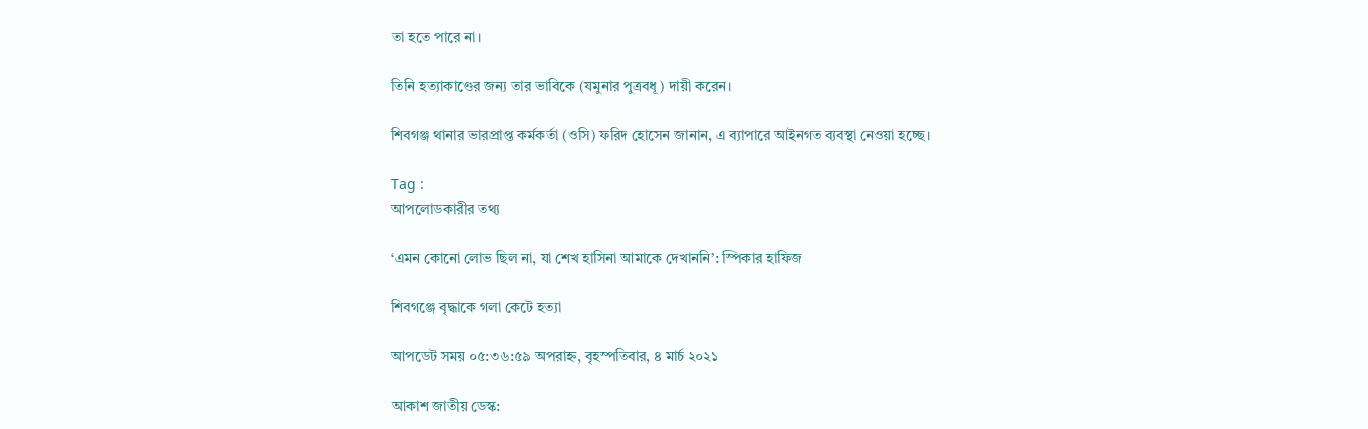তা হতে পারে না।

তিনি হত্যাকাণ্ডের জন্য তার ভাবিকে (যমুনার পুত্রবধূ) দায়ী করেন।

শিবগঞ্জ থানার ভারপ্রাপ্ত কর্মকর্তা (ওসি) ফরিদ হোসেন জানান, এ ব্যাপারে আইনগত ব্যবস্থা নেওয়া হচ্ছে।

Tag :
আপলোডকারীর তথ্য

‘এমন কোনো লোভ ছিল না, যা শেখ হাসিনা আমাকে দেখাননি’: স্পিকার হাফিজ

শিবগঞ্জে বৃদ্ধাকে গলা কেটে হত্যা

আপডেট সময় ০৫:৩৬:৫৯ অপরাহ্ন, বৃহস্পতিবার, ৪ মার্চ ২০২১

আকাশ জাতীয় ডেস্ক: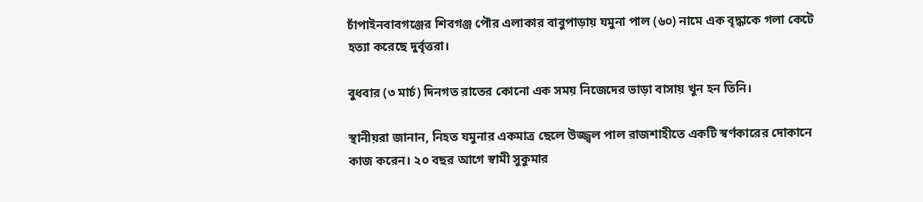চাঁপাইনবাবগঞ্জের শিবগঞ্জ পৌর এলাকার বাবুপাড়ায় যমুনা পাল (৬০) নামে এক বৃদ্ধাকে গলা কেটে হত্যা করেছে দুর্বৃত্তরা।

বুধবার (৩ মার্চ) দিনগত রাতের কোনো এক সময় নিজেদের ভাড়া বাসায় খুন হন তিনি।

স্থানীয়রা জানান, নিহত যমুনার একমাত্র ছেলে উজ্জ্বল পাল রাজশাহীতে একটি স্বর্ণকারের দোকানে কাজ করেন। ২০ বছর আগে স্বামী সুকুমার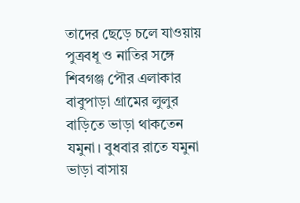তাদের ছেড়ে চলে যাওয়ায় পুত্রবধূ ও নাতির সঙ্গে শিবগঞ্জ পৌর এলাকার বাবুপাড়া গ্রামের লুলুর বাড়িতে ভাড়া থাকতেন যমুনা। বুধবার রাতে যমুনা ভাড়া বাসায়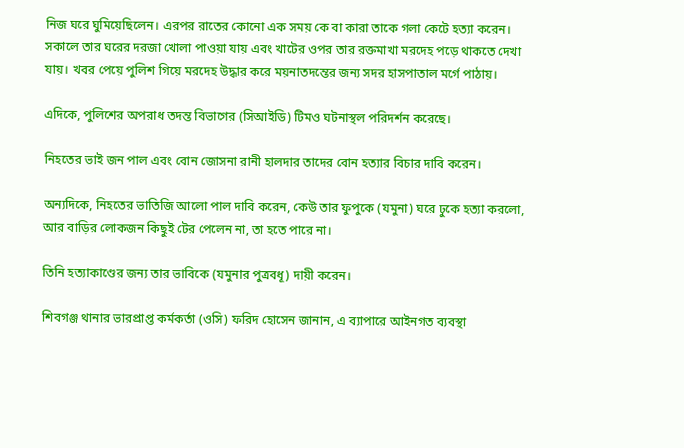নিজ ঘরে ঘুমিয়েছিলেন। এরপর রাতের কোনো এক সময় কে বা কারা তাকে গলা কেটে হত্যা করেন। সকালে তার ঘরের দরজা খোলা পাওয়া যায় এবং খাটের ওপর তার রক্তমাখা মরদেহ পড়ে থাকতে দেখা যায়। খবর পেয়ে পুলিশ গিয়ে মরদেহ উদ্ধার করে ময়নাতদন্তের জন্য সদর হাসপাতাল মর্গে পাঠায়।

এদিকে, পুলিশের অপরাধ তদন্ত বিভাগের (সিআইডি) টিমও ঘটনাস্থল পরিদর্শন করেছে।

নিহতের ভাই জন পাল এবং বোন জোসনা রানী হালদার তাদের বোন হত্যার বিচার দাবি করেন।

অন্যদিকে, নিহতের ভাতিজি আলো পাল দাবি করেন, কেউ তার ফুপুকে (যমুনা) ঘরে ঢুকে হত্যা করলো, আর বাড়ির লোকজন কিছুই টের পেলেন না, তা হতে পারে না।

তিনি হত্যাকাণ্ডের জন্য তার ভাবিকে (যমুনার পুত্রবধূ) দায়ী করেন।

শিবগঞ্জ থানার ভারপ্রাপ্ত কর্মকর্তা (ওসি) ফরিদ হোসেন জানান, এ ব্যাপারে আইনগত ব্যবস্থা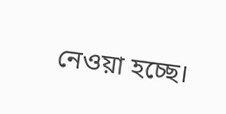নেওয়া হচ্ছে।